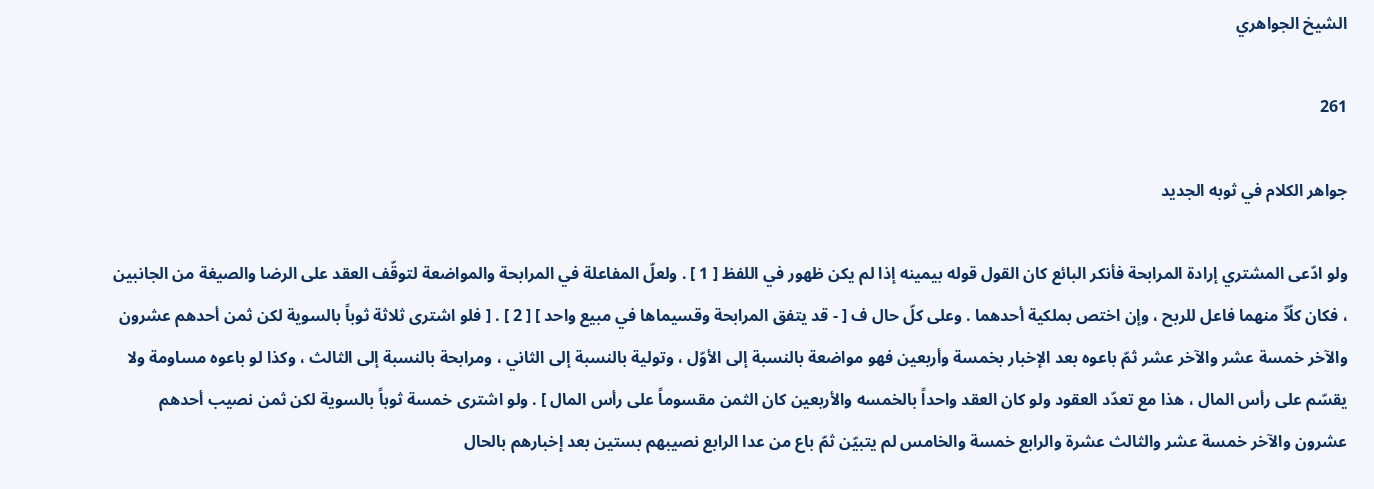الشيخ الجواهري

261

جواهر الكلام في ثوبه الجديد

ولو ادّعى المشتري إرادة المرابحة فأنكر البائع كان القول قوله بيمينه إذا لم يكن ظهور في اللفظ [ 1 ] . ولعلّ المفاعلة في المرابحة والمواضعة لتوقّف العقد على الرضا والصيغة من الجانبين ، فكان كلّاً منهما فاعل للربح ، وإن اختص بملكية أحدهما . وعلى كلّ حال ف [ - قد يتفق المرابحة وقسيماها في مبيع واحد ] [ 2 ] . [ فلو اشترى ثلاثة ثوباً بالسوية لكن ثمن أحدهم عشرون والآخر خمسة عشر والآخر عشر ثمّ باعوه بعد الإخبار بخمسة وأربعين فهو مواضعة بالنسبة إلى الأوّل ، وتولية بالنسبة إلى الثاني ، ومرابحة بالنسبة إلى الثالث ، وكذا لو باعوه مساومة ولا يقسّم على رأس المال ، هذا مع تعدّد العقود ولو كان العقد واحداً بالخمسه والأربعين كان الثمن مقسوماً على رأس المال ] . ولو اشترى خمسة ثوباً بالسوية لكن ثمن نصيب أحدهم عشرون والآخر خمسة عشر والثالث عشرة والرابع خمسة والخامس لم يتبيّن ثمّ باع من عدا الرابع نصيبهم بستين بعد إخبارهم بالحال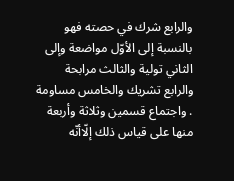والرابع شرك في حصته فهو بالنسبة إلى الأوّل مواضعة وإلى الثاني تولية والثالث مرابحة والرابع تشريك والخامس مساومة . واجتماع قسمين وثلاثة وأربعة منها على قياس ذلك إلّاأنّه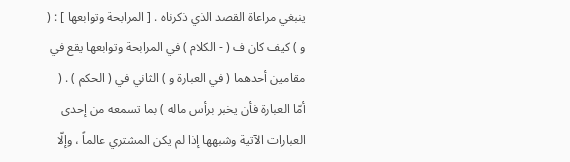ينبغي مراعاة القصد الذي ذكرناه . [ المرابحة وتوابعها ] : ( و ) كيف كان ف ( - الكلام ) في المرابحة وتوابعها يقع في مقامين أحدهما ( في العبارة و ) الثاني في ( الحكم ) . ( أمّا العبارة فأن يخبر برأس ماله ) بما تسمعه من إحدى العبارات الآتية وشبهها إذا لم يكن المشتري عالماً ، وإلّا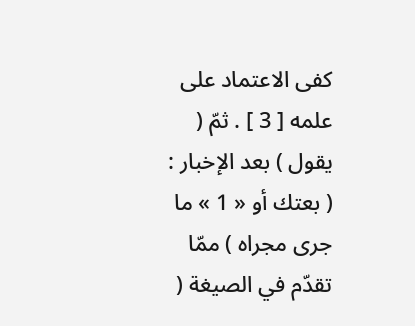كفى الاعتماد على علمه [ 3 ] . ثمّ ( يقول ) بعد الإخبار : ( بعتك أو « 1 » ما جرى مجراه ) ممّا تقدّم في الصيغة (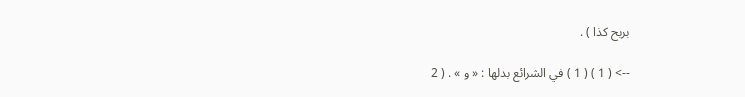بربح كذا ) .

--> ( 1 ) ( 1 ) في الشرائع بدلها : « و » . ( 2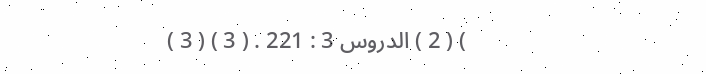) ( 2 ) الدروس 3 : 221 . ( 3 ) ( 3 )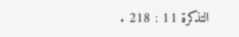التذكرة 11 : 218 .